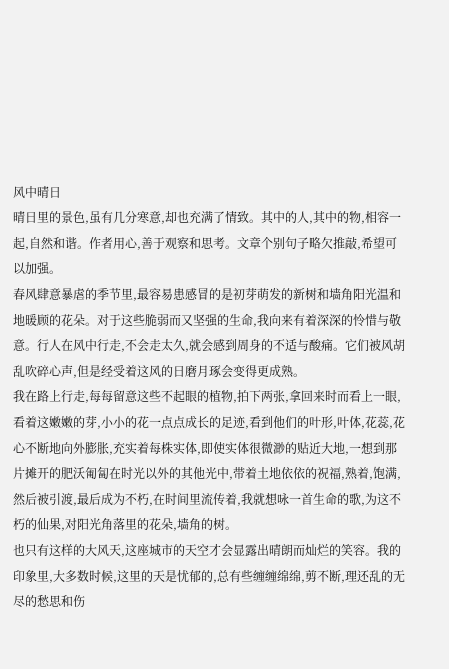风中晴日
晴日里的景色,虽有几分寒意,却也充满了情致。其中的人,其中的物,相容一起,自然和谐。作者用心,善于观察和思考。文章个别句子略欠推敲,希望可以加强。
春风肆意暴虐的季节里,最容易患感冒的是初芽萌发的新树和墙角阳光温和地暖顾的花朵。对于这些脆弱而又坚强的生命,我向来有着深深的怜惜与敬意。行人在风中行走,不会走太久,就会感到周身的不适与酸痛。它们被风胡乱吹碎心声,但是经受着这风的日磨月琢会变得更成熟。
我在路上行走,每每留意这些不起眼的植物,拍下两张,拿回来时而看上一眼,看着这嫩嫩的芽,小小的花一点点成长的足迹,看到他们的叶形,叶体,花蕊,花心不断地向外膨胀,充实着每株实体,即使实体很微渺的贴近大地,一想到那片摊开的肥沃匍匐在时光以外的其他光中,带着土地依依的祝福,熟着,饱满,然后被引渡,最后成为不朽,在时间里流传着,我就想咏一首生命的歌,为这不朽的仙果,对阳光角落里的花朵,墙角的树。
也只有这样的大风天,这座城市的天空才会显露出晴朗而灿烂的笑容。我的印象里,大多数时候,这里的天是忧郁的,总有些缠缠绵绵,剪不断,理还乱的无尽的愁思和伤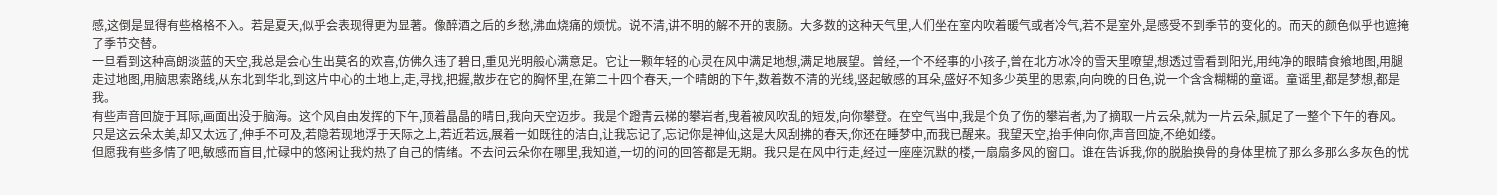感,这倒是显得有些格格不入。若是夏天,似乎会表现得更为显著。像醉酒之后的乡愁,沸血烧痛的烦忧。说不清,讲不明的解不开的衷肠。大多数的这种天气里,人们坐在室内吹着暖气或者冷气,若不是室外,是感受不到季节的变化的。而天的颜色似乎也遮掩了季节交替。
一旦看到这种高朗淡蓝的天空,我总是会心生出莫名的欢喜,仿佛久违了碧日,重见光明般心满意足。它让一颗年轻的心灵在风中满足地想,满足地展望。曾经,一个不经事的小孩子,曾在北方冰冷的雪天里嘹望,想透过雪看到阳光,用纯净的眼睛食飨地图,用腿走过地图,用脑思索路线,从东北到华北,到这片中心的土地上,走,寻找,把握,散步在它的胸怀里,在第二十四个春天,一个晴朗的下午,数着数不清的光线,竖起敏感的耳朵,盛好不知多少英里的思索,向向晚的日色,说一个含含糊糊的童谣。童谣里,都是梦想,都是我。
有些声音回旋于耳际,画面出没于脑海。这个风自由发挥的下午,顶着晶晶的晴日,我向天空迈步。我是个蹬青云梯的攀岩者,曳着被风吹乱的短发,向你攀登。在空气当中,我是个负了伤的攀岩者,为了摘取一片云朵,就为一片云朵,腻足了一整个下午的春风。只是这云朵太美,却又太远了,伸手不可及,若隐若现地浮于天际之上,若近若远,展着一如既往的洁白,让我忘记了,忘记你是神仙,这是大风刮拂的春天,你还在睡梦中,而我已醒来。我望天空,抬手伸向你,声音回旋,不绝如缕。
但愿我有些多情了吧,敏感而盲目,忙碌中的悠闲让我灼热了自己的情绪。不去问云朵你在哪里,我知道,一切的问的回答都是无期。我只是在风中行走,经过一座座沉默的楼,一扇扇多风的窗口。谁在告诉我,你的脱胎换骨的身体里梳了那么多那么多灰色的忧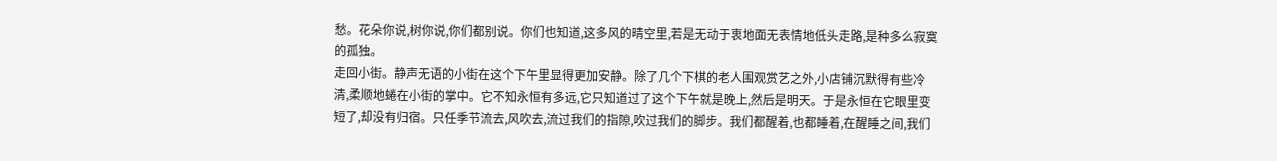愁。花朵你说,树你说,你们都别说。你们也知道,这多风的晴空里,若是无动于衷地面无表情地低头走路,是种多么寂寞的孤独。
走回小街。静声无语的小街在这个下午里显得更加安静。除了几个下棋的老人围观赏艺之外,小店铺沉默得有些冷清,柔顺地蜷在小街的掌中。它不知永恒有多远,它只知道过了这个下午就是晚上,然后是明天。于是永恒在它眼里变短了,却没有归宿。只任季节流去,风吹去,流过我们的指隙,吹过我们的脚步。我们都醒着,也都睡着,在醒睡之间,我们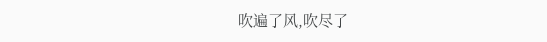吹遍了风,吹尽了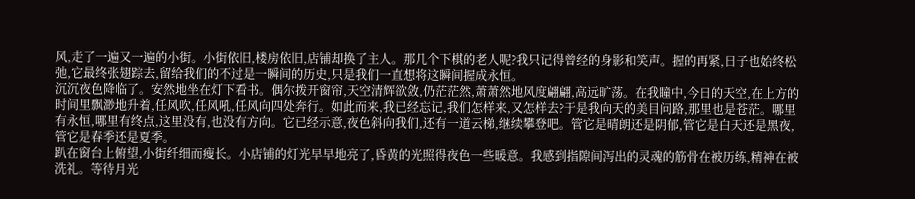风,走了一遍又一遍的小街。小街依旧,楼房依旧,店铺却换了主人。那几个下棋的老人呢?我只记得曾经的身影和笑声。握的再紧,日子也始终松弛,它最终张翅踪去,留给我们的不过是一瞬间的历史,只是我们一直想将这瞬间握成永恒。
沉沉夜色降临了。安然地坐在灯下看书。偶尔拨开窗帘,天空清辉欲敛,仍茫茫然,萧萧然地风度翩翩,高远旷荡。在我瞳中,今日的天空,在上方的时间里飘渺地升着,任风吹,任风吼,任风向四处奔行。如此而来,我已经忘记,我们怎样来,又怎样去?于是我向天的美目问路,那里也是苍茫。哪里有永恒,哪里有终点,这里没有,也没有方向。它已经示意,夜色斜向我们,还有一道云梯,继续攀登吧。管它是晴朗还是阴郁,管它是白天还是黑夜,管它是春季还是夏季。
趴在窗台上俯望,小街纤细而瘦长。小店铺的灯光早早地亮了,昏黄的光照得夜色一些暖意。我感到指隙间泻出的灵魂的筋骨在被历练,精神在被洗礼。等待月光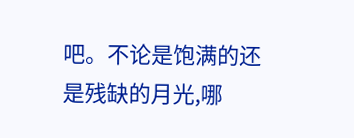吧。不论是饱满的还是残缺的月光,哪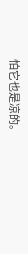怕它也是凉的。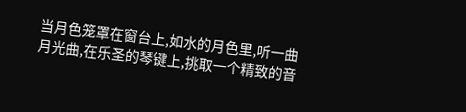当月色笼罩在窗台上,如水的月色里,听一曲月光曲,在乐圣的琴键上,挑取一个精致的音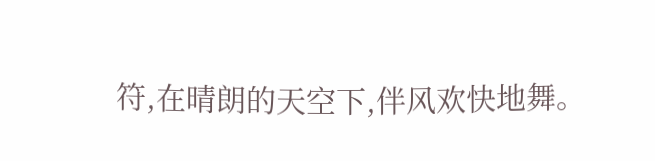符,在晴朗的天空下,伴风欢快地舞。